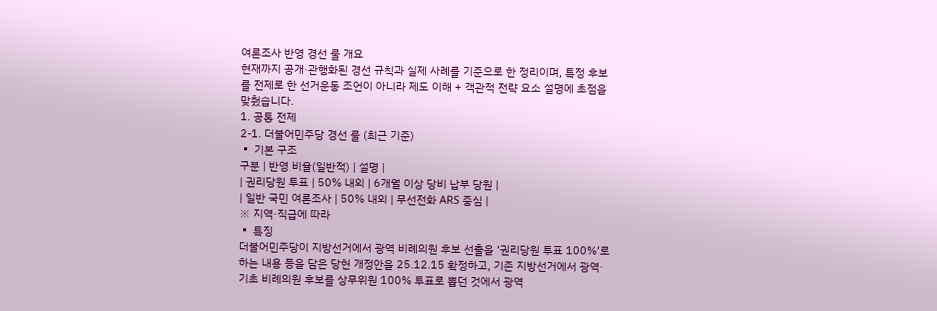여론조사 반영 경선 룰 개요
현재까지 공개·관행화된 경선 규칙과 실제 사례를 기준으로 한 정리이며, 특정 후보를 전제로 한 선거운동 조언이 아니라 제도 이해 + 객관적 전략 요소 설명에 초점을 맞췄습니다.
1. 공통 전제
2-1. 더불어민주당 경선 룰 (최근 기준)
▪ 기본 구조
구분 | 반영 비율(일반적) | 설명 |
| 권리당원 투표 | 50% 내외 | 6개월 이상 당비 납부 당원 |
| 일반 국민 여론조사 | 50% 내외 | 무선전화 ARS 중심 |
※ 지역·직급에 따라
▪ 특징
더불어민주당이 지방선거에서 광역 비례의원 후보 선출을 ‘권리당원 투표 100%’로 하는 내용 등을 담은 당헌 개정안을 25.12.15 확정하고, 기존 지방선거에서 광역·기초 비례의원 후보를 상무위원 100% 투표로 뽑던 것에서 광역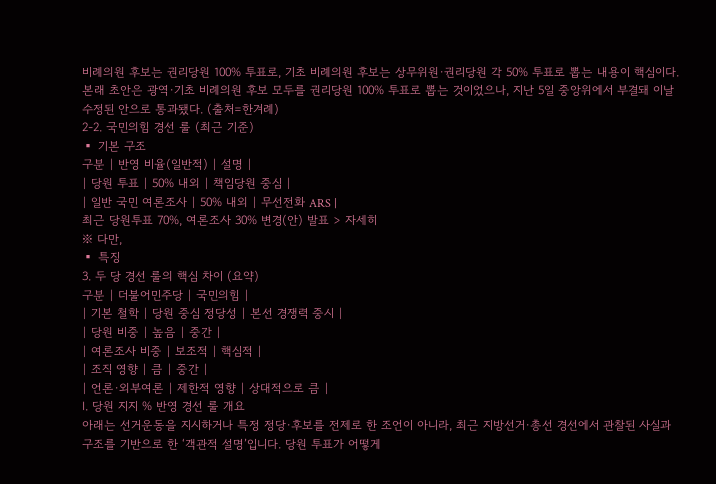비례의원 후보는 권리당원 100% 투표로, 기초 비례의원 후보는 상무위원·권리당원 각 50% 투표로 뽑는 내용이 핵심이다. 본래 초안은 광역·기초 비례의원 후보 모두를 권리당원 100% 투표로 뽑는 것이었으나, 지난 5일 중앙위에서 부결돼 이날 수정된 안으로 통과됐다. (출처=한겨례)
2-2. 국민의힘 경선 룰 (최근 기준)
▪ 기본 구조
구분 | 반영 비율(일반적) | 설명 |
| 당원 투표 | 50% 내외 | 책임당원 중심 |
| 일반 국민 여론조사 | 50% 내외 | 무선전화 ARS |
최근 당원투표 70%, 여론조사 30% 변경(안) 발표 > 자세히
※ 다만,
▪ 특징
3. 두 당 경선 룰의 핵심 차이 (요약)
구분 | 더불어민주당 | 국민의힘 |
| 기본 철학 | 당원 중심 정당성 | 본선 경쟁력 중시 |
| 당원 비중 | 높음 | 중간 |
| 여론조사 비중 | 보조적 | 핵심적 |
| 조직 영향 | 큼 | 중간 |
| 언론·외부여론 | 제한적 영향 | 상대적으로 큼 |
Ⅰ. 당원 지지 % 반영 경선 룰 개요
아래는 선거운동을 지시하거나 특정 정당·후보를 전제로 한 조언이 아니라, 최근 지방선거·총선 경선에서 관찰된 사실과 구조를 기반으로 한 ‘객관적 설명’입니다. 당원 투표가 어떻게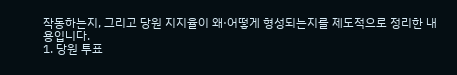작동하는지, 그리고 당원 지지율이 왜·어떻게 형성되는지를 제도적으로 정리한 내용입니다.
1. 당원 투표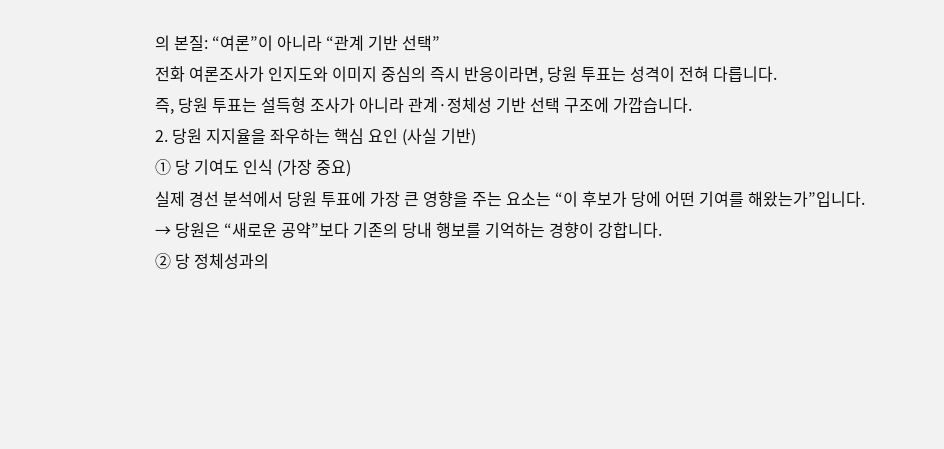의 본질: “여론”이 아니라 “관계 기반 선택”
전화 여론조사가 인지도와 이미지 중심의 즉시 반응이라면, 당원 투표는 성격이 전혀 다릅니다.
즉, 당원 투표는 설득형 조사가 아니라 관계·정체성 기반 선택 구조에 가깝습니다.
2. 당원 지지율을 좌우하는 핵심 요인 (사실 기반)
① 당 기여도 인식 (가장 중요)
실제 경선 분석에서 당원 투표에 가장 큰 영향을 주는 요소는 “이 후보가 당에 어떤 기여를 해왔는가”입니다.
→ 당원은 “새로운 공약”보다 기존의 당내 행보를 기억하는 경향이 강합니다.
② 당 정체성과의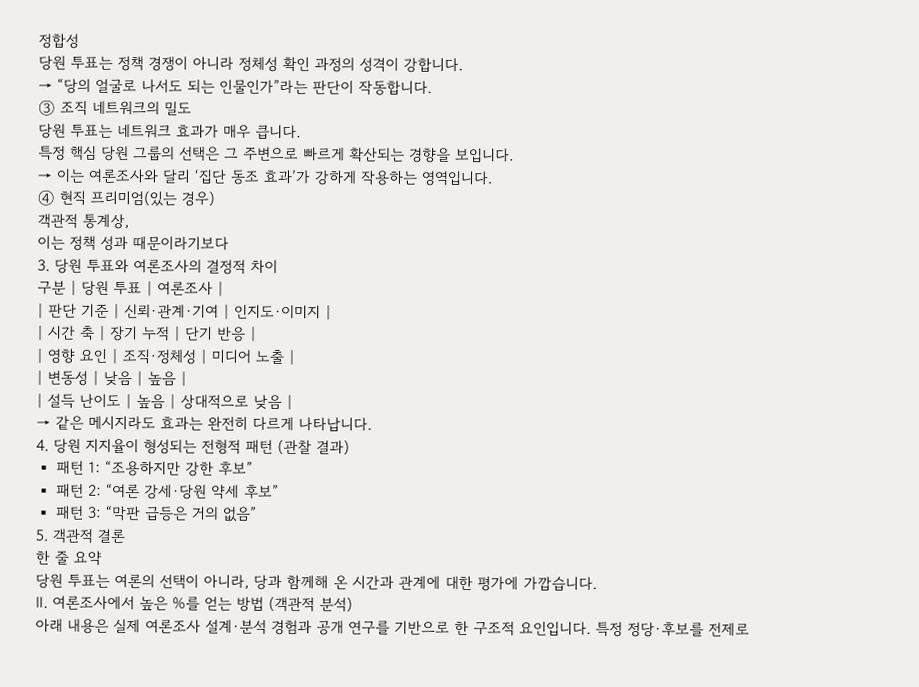정합성
당원 투표는 정책 경쟁이 아니라 정체성 확인 과정의 성격이 강합니다.
→ “당의 얼굴로 나서도 되는 인물인가”라는 판단이 작동합니다.
③ 조직 네트워크의 밀도
당원 투표는 네트워크 효과가 매우 큽니다.
특정 핵심 당원 그룹의 선택은 그 주변으로 빠르게 확산되는 경향을 보입니다.
→ 이는 여론조사와 달리 ‘집단 동조 효과’가 강하게 작용하는 영역입니다.
④ 현직 프리미엄(있는 경우)
객관적 통계상,
이는 정책 성과 때문이라기보다
3. 당원 투표와 여론조사의 결정적 차이
구분 | 당원 투표 | 여론조사 |
| 판단 기준 | 신뢰·관계·기여 | 인지도·이미지 |
| 시간 축 | 장기 누적 | 단기 반응 |
| 영향 요인 | 조직·정체성 | 미디어 노출 |
| 변동성 | 낮음 | 높음 |
| 설득 난이도 | 높음 | 상대적으로 낮음 |
→ 같은 메시지라도 효과는 완전히 다르게 나타납니다.
4. 당원 지지율이 형성되는 전형적 패턴 (관찰 결과)
▪ 패턴 1: “조용하지만 강한 후보”
▪ 패턴 2: “여론 강세·당원 약세 후보”
▪ 패턴 3: “막판 급등은 거의 없음”
5. 객관적 결론
한 줄 요약
당원 투표는 여론의 선택이 아니라, 당과 함께해 온 시간과 관계에 대한 평가에 가깝습니다.
Ⅱ. 여론조사에서 높은 %를 얻는 방법 (객관적 분석)
아래 내용은 실제 여론조사 설계·분석 경험과 공개 연구를 기반으로 한 구조적 요인입니다. 특정 정당·후보를 전제로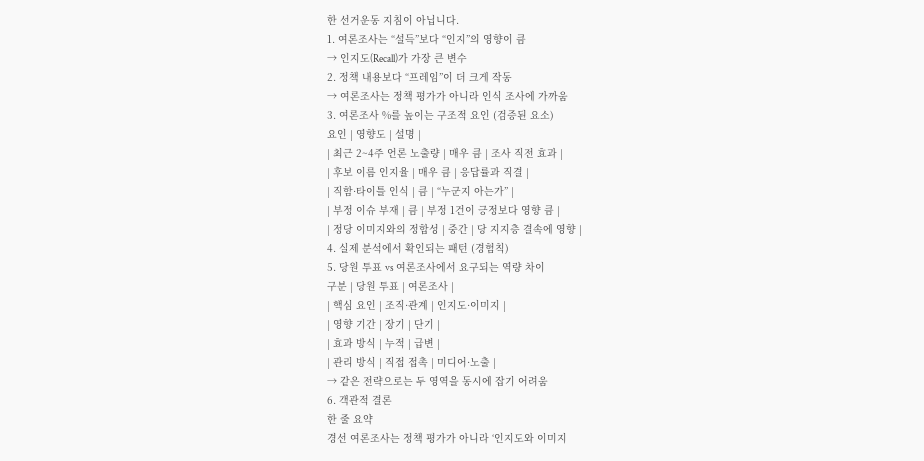한 선거운동 지침이 아닙니다.
1. 여론조사는 “설득”보다 “인지”의 영향이 큼
→ 인지도(Recall)가 가장 큰 변수
2. 정책 내용보다 “프레임”이 더 크게 작동
→ 여론조사는 정책 평가가 아니라 인식 조사에 가까움
3. 여론조사 %를 높이는 구조적 요인 (검증된 요소)
요인 | 영향도 | 설명 |
| 최근 2~4주 언론 노출량 | 매우 큼 | 조사 직전 효과 |
| 후보 이름 인지율 | 매우 큼 | 응답률과 직결 |
| 직함·타이틀 인식 | 큼 | “누군지 아는가” |
| 부정 이슈 부재 | 큼 | 부정 1건이 긍정보다 영향 큼 |
| 정당 이미지와의 정합성 | 중간 | 당 지지층 결속에 영향 |
4. 실제 분석에서 확인되는 패턴 (경험칙)
5. 당원 투표 vs 여론조사에서 요구되는 역량 차이
구분 | 당원 투표 | 여론조사 |
| 핵심 요인 | 조직·관계 | 인지도·이미지 |
| 영향 기간 | 장기 | 단기 |
| 효과 방식 | 누적 | 급변 |
| 관리 방식 | 직접 접촉 | 미디어·노출 |
→ 같은 전략으로는 두 영역을 동시에 잡기 어려움
6. 객관적 결론
한 줄 요약
경선 여론조사는 정책 평가가 아니라 ‘인지도와 이미지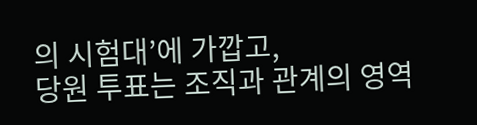의 시험대’에 가깝고,
당원 투표는 조직과 관계의 영역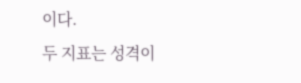이다.
두 지표는 성격이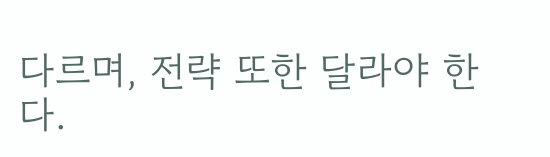다르며, 전략 또한 달라야 한다.